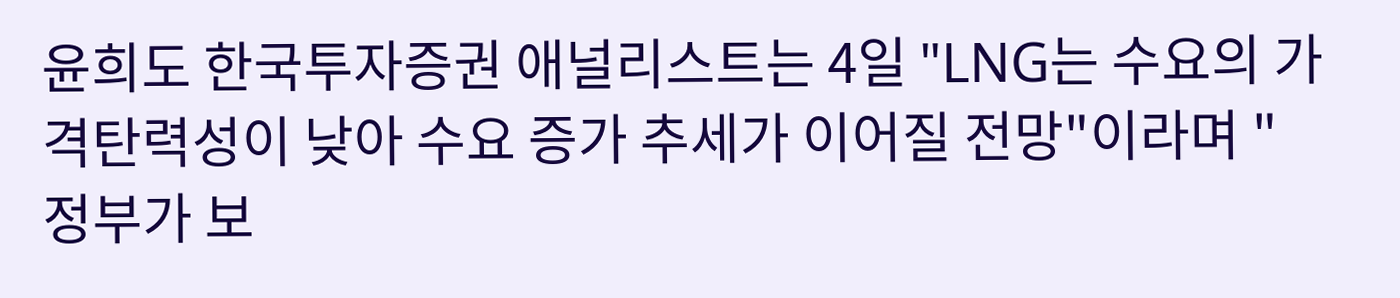윤희도 한국투자증권 애널리스트는 4일 "LNG는 수요의 가격탄력성이 낮아 수요 증가 추세가 이어질 전망"이라며 "정부가 보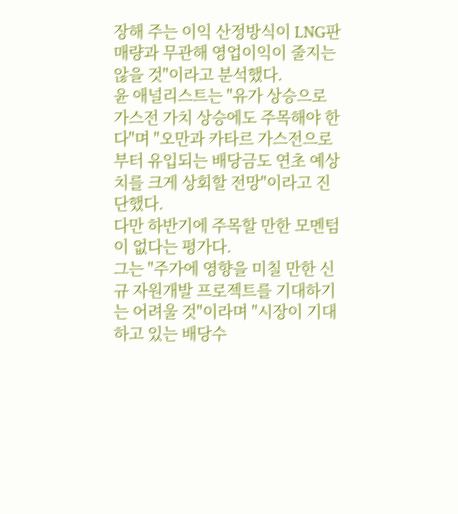장해 주는 이익 산정방식이 LNG판매량과 무관해 영업이익이 줄지는 않을 것"이라고 분석했다.
윤 애널리스트는 "유가 상승으로 가스전 가치 상승에도 주목해야 한다"며 "오만과 카타르 가스전으로부터 유입되는 배당금도 연초 예상치를 크게 상회할 전망"이라고 진단했다.
다만 하반기에 주목할 만한 모멘텀이 없다는 평가다.
그는 "주가에 영향을 미칠 만한 신규 자원개발 프로젝트를 기대하기는 어려울 것"이라며 "시장이 기대하고 있는 배당수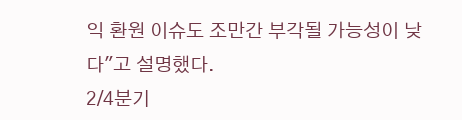익 환원 이슈도 조만간 부각될 가능성이 낮다"고 설명했다.
2/4분기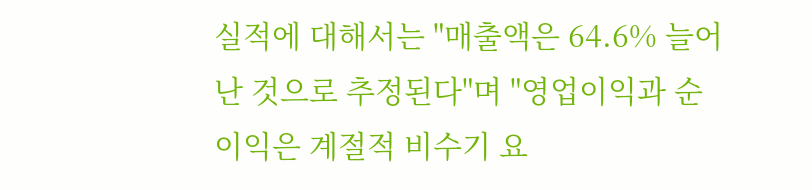실적에 대해서는 "매출액은 64.6% 늘어난 것으로 추정된다"며 "영업이익과 순이익은 계절적 비수기 요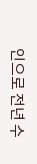인으로 전년 수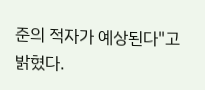준의 적자가 예상된다"고 밝혔다.